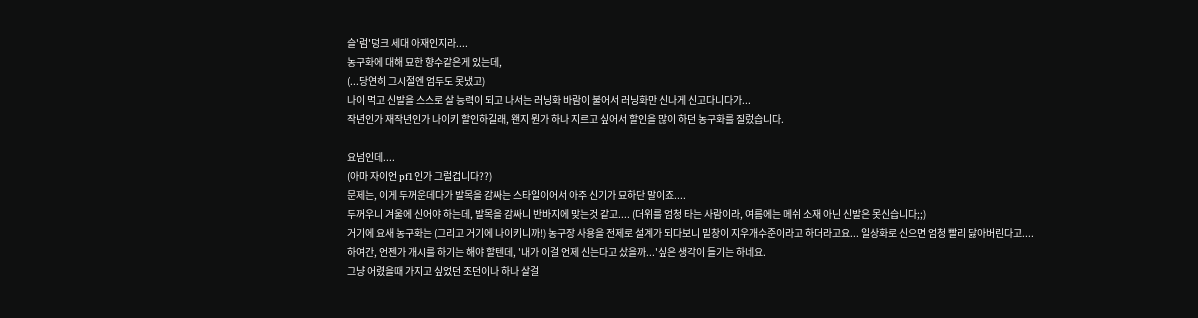슬'럼'덩크 세대 아재인지라....
농구화에 대해 묘한 향수같은게 있는데,
(...당연히 그시절엔 엄두도 못냈고)
나이 먹고 신발을 스스로 살 능력이 되고 나서는 러닝화 바람이 불어서 러닝화만 신나게 신고다니다가...
작년인가 재작년인가 나이키 할인하길래, 왠지 뭔가 하나 지르고 싶어서 할인을 많이 하던 농구화를 질렀습니다.

요넘인데....
(아마 자이언 pf1인가 그럴겁니다??)
문제는, 이게 두꺼운데다가 발목을 감싸는 스타일이어서 아주 신기가 묘하단 말이죠....
두꺼우니 겨울에 신어야 하는데, 발목을 감싸니 반바지에 맞는것 같고.... (더위를 엄청 타는 사람이라, 여름에는 메쉬 소재 아닌 신발은 못신습니다;;)
거기에 요새 농구화는 (그리고 거기에 나이키니까!) 농구장 사용을 전제로 설계가 되다보니 밑창이 지우개수준이라고 하더라고요... 일상화로 신으면 엄청 빨리 닳아버린다고....
하여간, 언젠가 개시를 하기는 해야 할텐데, '내가 이걸 언제 신는다고 샀을까...'싶은 생각이 들기는 하네요.
그냥 어렸을때 가지고 싶었던 조던이나 하나 살걸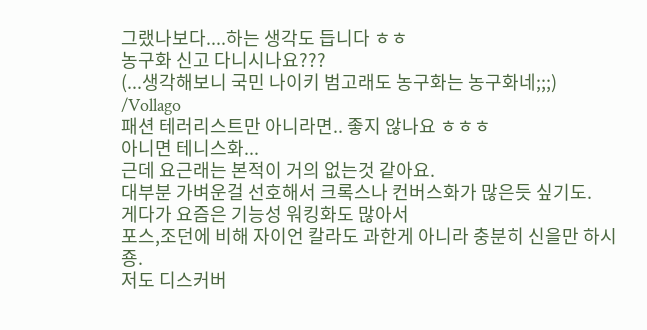그랬나보다....하는 생각도 듭니다 ㅎㅎ
농구화 신고 다니시나요???
(...생각해보니 국민 나이키 범고래도 농구화는 농구화네;;;)
/Vollago
패션 테러리스트만 아니라면.. 좋지 않나요 ㅎㅎㅎ
아니면 테니스화...
근데 요근래는 본적이 거의 없는것 같아요.
대부분 가벼운걸 선호해서 크록스나 컨버스화가 많은듯 싶기도.
게다가 요즘은 기능성 워킹화도 많아서
포스,조던에 비해 자이언 칼라도 과한게 아니라 충분히 신을만 하시죵.
저도 디스커버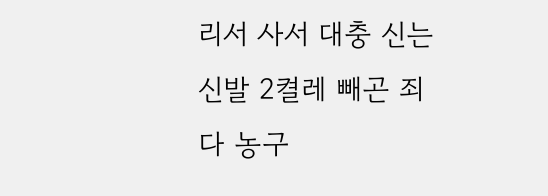리서 사서 대충 신는 신발 2켤레 빼곤 죄다 농구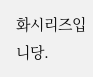화시리즈입니당.